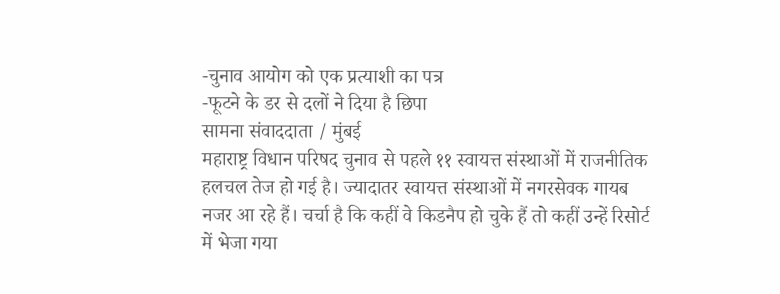-चुनाव आयोग को एक प्रत्याशी का पत्र
-फूटने के डर से दलों ने दिया है छिपा
सामना संवाददाता / मुंबई
महाराष्ट्र विधान परिषद चुनाव से पहले ११ स्वायत्त संस्थाओं में राजनीतिक हलचल तेज हो गई है। ज्यादातर स्वायत्त संस्थाओं में नगरसेवक गायब नजर आ रहे हैं। चर्चा है कि कहीं वे किडनैप हो चुके हैं तो कहीं उन्हें रिसोर्ट में भेजा गया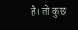है। तो कुछ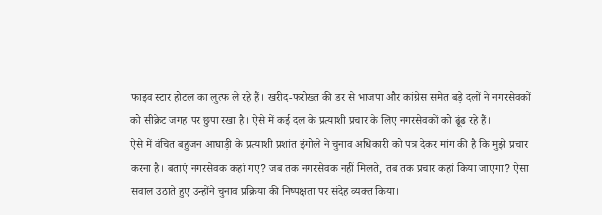फाइव स्टार होटल का लुत्फ ले रहे हैं। खरीद-फरोख्त की डर से भाजपा और कांग्रेस समेत बड़े दलों ने नगरसेवकों को सीक्रेट जगह पर छुपा रखा है। ऐसे में कई दल के प्रत्याशी प्रचार के लिए नगरसेवकों को ढूंढ रहे हैं।
ऐसे में वंचित बहुजन आघाड़ी के प्रत्याशी प्रशांत इंगोले ने चुनाव अधिकारी को पत्र देकर मांग की है कि मुझे प्रचार करना है। बताएं नगरसेवक कहां गए? जब तक नगरसेवक नहीं मिलते, तब तक प्रचार कहां किया जाएगा? ऐसा सवाल उठाते हुए उन्होंने चुनाव प्रक्रिया की निष्पक्षता पर संदेह व्यक्त किया।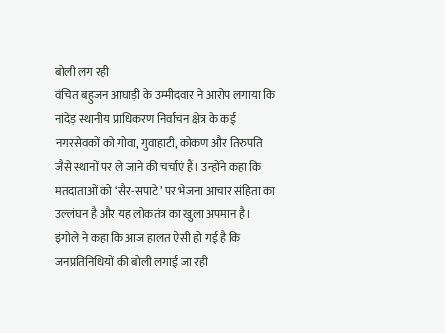बोली लग रही
वंचित बहुजन आघाड़ी के उम्मीदवार ने आरोप लगाया कि नांदेड़ स्थानीय प्राधिकरण निर्वाचन क्षेत्र के कई नगरसेवकों को गोवा, गुवाहाटी, कोकण और तिरुपति जैसे स्थानों पर ले जाने की चर्चाएं हैं। उन्होंने कहा कि मतदाताओं को ‘सैर-सपाटे’ पर भेजना आचार संहिता का उल्लंघन है और यह लोकतंत्र का खुला अपमान है। इंगोले ने कहा कि आज हालत ऐसी हो गई है कि जनप्रतिनिधियों की बोली लगाई जा रही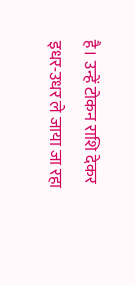है। उन्हें टोकन राशि देकर इधर-उधर ले जाया जा रहा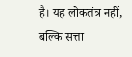है। यह लोकतंत्र नहीं, बल्कि सत्ता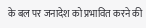के बल पर जनादेश को प्रभावित करने की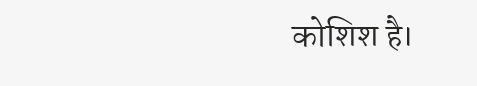कोशिश है।